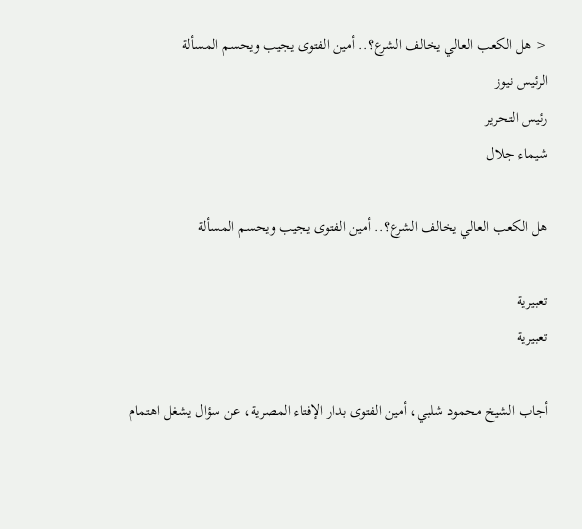< هل الكعب العالي يخالف الشرع؟.. أمين الفتوى يجيب ويحسم المسألة
الرئيس نيوز
رئيس التحرير
شيماء جلال

هل الكعب العالي يخالف الشرع؟.. أمين الفتوى يجيب ويحسم المسألة

تعبيرية
تعبيرية

أجاب الشيخ محمود شلبي، أمين الفتوى بدار الإفتاء المصرية، عن سؤال يشغل اهتمام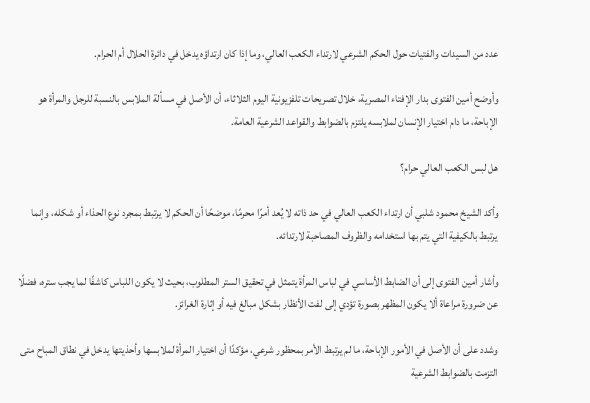عدد من السيدات والفتيات حول الحكم الشرعي لارتداء الكعب العالي، وما إذا كان ارتداؤه يدخل في دائرة الحلال أم الحرام.

وأوضح أمين الفتوى بدار الإفتاء المصرية، خلال تصريحات تلفزيونية اليوم الثلاثاء، أن الأصل في مسألة الملابس بالنسبة للرجل والمرأة هو الإباحة، ما دام اختيار الإنسان لملابسه يلتزم بالضوابط والقواعد الشرعية العامة.

هل لبس الكعب العالي حرام؟

وأكد الشيخ محمود شلبي أن ارتداء الكعب العالي في حد ذاته لا يُعد أمرًا محرمًا، موضحًا أن الحكم لا يرتبط بمجرد نوع الحذاء أو شكله، وإنما يرتبط بالكيفية التي يتم بها استخدامه والظروف المصاحبة لارتدائه.

وأشار أمين الفتوى إلى أن الضابط الأساسي في لباس المرأة يتمثل في تحقيق الستر المطلوب، بحيث لا يكون اللباس كاشفًا لما يجب ستره، فضلًا عن ضرورة مراعاة ألا يكون المظهر بصورة تؤدي إلى لفت الأنظار بشكل مبالغ فيه أو إثارة الغرائز.

وشدد على أن الأصل في الأمور الإباحة، ما لم يرتبط الأمر بمحظور شرعي، مؤكدًا أن اختيار المرأة لملابسها وأحذيتها يدخل في نطاق المباح متى التزمت بالضوابط الشرعية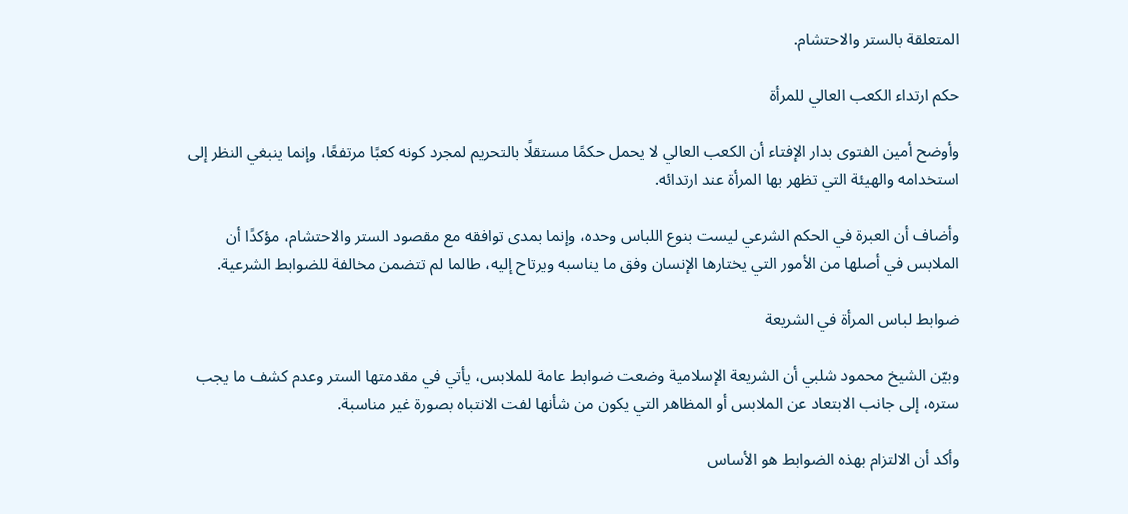المتعلقة بالستر والاحتشام.

حكم ارتداء الكعب العالي للمرأة

وأوضح أمين الفتوى بدار الإفتاء أن الكعب العالي لا يحمل حكمًا مستقلًا بالتحريم لمجرد كونه كعبًا مرتفعًا، وإنما ينبغي النظر إلى استخدامه والهيئة التي تظهر بها المرأة عند ارتدائه.

وأضاف أن العبرة في الحكم الشرعي ليست بنوع اللباس وحده، وإنما بمدى توافقه مع مقصود الستر والاحتشام، مؤكدًا أن الملابس في أصلها من الأمور التي يختارها الإنسان وفق ما يناسبه ويرتاح إليه، طالما لم تتضمن مخالفة للضوابط الشرعية.

ضوابط لباس المرأة في الشريعة

وبيّن الشيخ محمود شلبي أن الشريعة الإسلامية وضعت ضوابط عامة للملابس، يأتي في مقدمتها الستر وعدم كشف ما يجب ستره، إلى جانب الابتعاد عن الملابس أو المظاهر التي يكون من شأنها لفت الانتباه بصورة غير مناسبة.

وأكد أن الالتزام بهذه الضوابط هو الأساس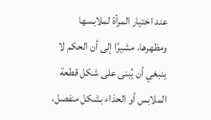عند اختيار المرأة لملابسها ومظهرها، مشيرًا إلى أن الحكم لا ينبغي أن يُبنى على شكل قطعة الملابس أو الحذاء بشكل منفصل،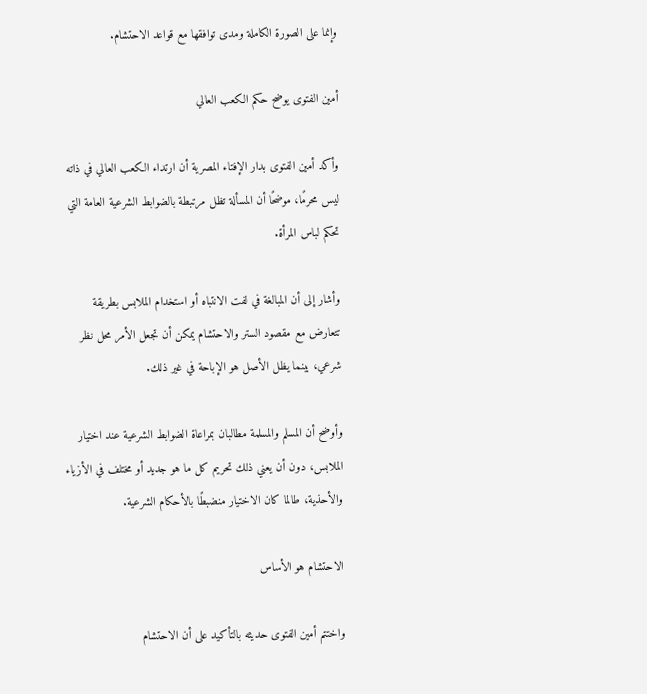وإنما على الصورة الكاملة ومدى توافقها مع قواعد الاحتشام.

أمين الفتوى يوضح حكم الكعب العالي

وأكد أمين الفتوى بدار الإفتاء المصرية أن ارتداء الكعب العالي في ذاته ليس محرمًا، موضحًا أن المسألة تظل مرتبطة بالضوابط الشرعية العامة التي تحكم لباس المرأة.

وأشار إلى أن المبالغة في لفت الانتباه أو استخدام الملابس بطريقة تتعارض مع مقصود الستر والاحتشام يمكن أن تجعل الأمر محل نظر شرعي، بينما يظل الأصل هو الإباحة في غير ذلك.

وأوضح أن المسلم والمسلمة مطالبان بمراعاة الضوابط الشرعية عند اختيار الملابس، دون أن يعني ذلك تحريم كل ما هو جديد أو مختلف في الأزياء والأحذية، طالما كان الاختيار منضبطًا بالأحكام الشرعية.

الاحتشام هو الأساس

واختتم أمين الفتوى حديثه بالتأكيد على أن الاحتشام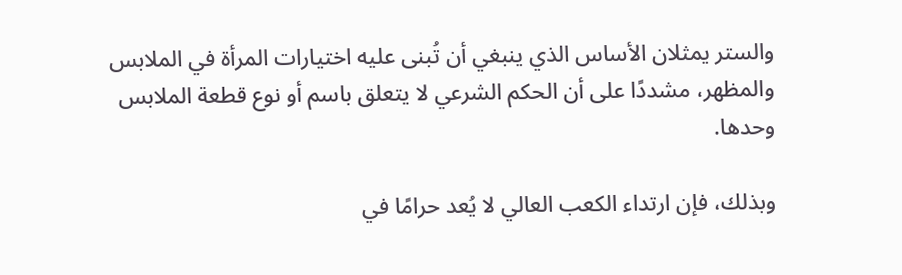والستر يمثلان الأساس الذي ينبغي أن تُبنى عليه اختيارات المرأة في الملابس والمظهر، مشددًا على أن الحكم الشرعي لا يتعلق باسم أو نوع قطعة الملابس وحدها.

وبذلك، فإن ارتداء الكعب العالي لا يُعد حرامًا في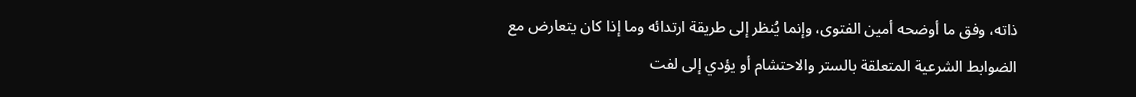ذاته، وفق ما أوضحه أمين الفتوى، وإنما يُنظر إلى طريقة ارتدائه وما إذا كان يتعارض مع الضوابط الشرعية المتعلقة بالستر والاحتشام أو يؤدي إلى لفت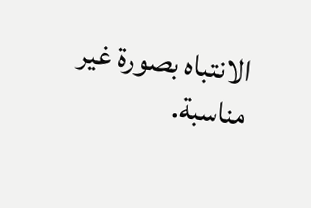الانتباه بصورة غير مناسبة.